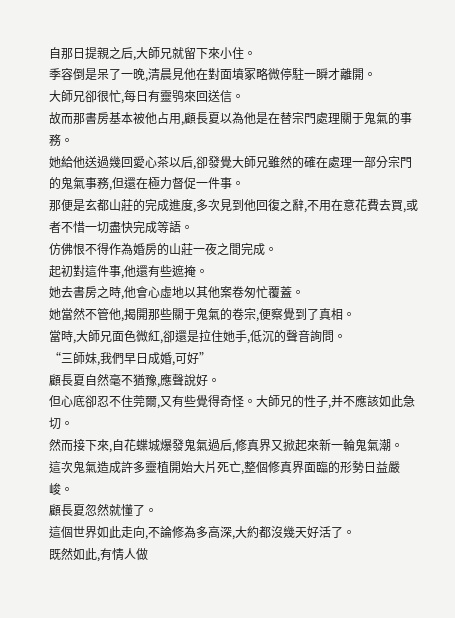自那日提親之后,大師兄就留下來小住。
季容倒是呆了一晚,清晨見他在對面墳冢略微停駐一瞬才離開。
大師兄卻很忙,每日有靈鸮來回送信。
故而那書房基本被他占用,顧長夏以為他是在替宗門處理關于鬼氣的事務。
她給他送過幾回愛心茶以后,卻發覺大師兄雖然的確在處理一部分宗門的鬼氣事務,但還在極力督促一件事。
那便是玄都山莊的完成進度,多次見到他回復之辭,不用在意花費去買,或者不惜一切盡快完成等語。
仿佛恨不得作為婚房的山莊一夜之間完成。
起初對這件事,他還有些遮掩。
她去書房之時,他會心虛地以其他案卷匆忙覆蓋。
她當然不管他,揭開那些關于鬼氣的卷宗,便察覺到了真相。
當時,大師兄面色微紅,卻還是拉住她手,低沉的聲音詢問。
“三師妹,我們早日成婚,可好”
顧長夏自然毫不猶豫,應聲說好。
但心底卻忍不住莞爾,又有些覺得奇怪。大師兄的性子,并不應該如此急切。
然而接下來,自花蝶城爆發鬼氣過后,修真界又掀起來新一輪鬼氣潮。
這次鬼氣造成許多靈植開始大片死亡,整個修真界面臨的形勢日益嚴峻。
顧長夏忽然就懂了。
這個世界如此走向,不論修為多高深,大約都沒幾天好活了。
既然如此,有情人做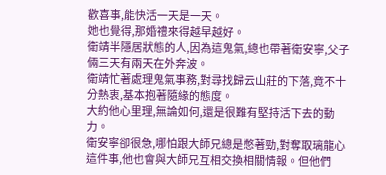歡喜事,能快活一天是一天。
她也覺得,那婚禮來得越早越好。
衛靖半隱居狀態的人,因為這鬼氣,總也帶著衛安寧,父子倆三天有兩天在外奔波。
衛靖忙著處理鬼氣事務,對尋找歸云山莊的下落,竟不十分熱衷,基本抱著隨緣的態度。
大約他心里理,無論如何,還是很難有堅持活下去的動力。
衛安寧卻很急,哪怕跟大師兄總是憋著勁,對奪取璃龍心這件事,他也會與大師兄互相交換相關情報。但他們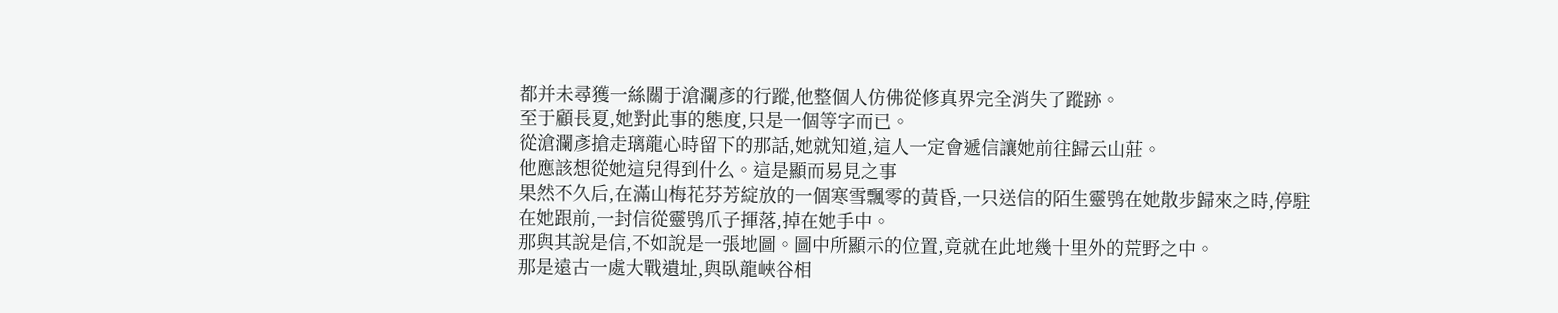都并未尋獲一絲關于滄瀾彥的行蹤,他整個人仿佛從修真界完全消失了蹤跡。
至于顧長夏,她對此事的態度,只是一個等字而已。
從滄瀾彥搶走璃龍心時留下的那話,她就知道,這人一定會遞信讓她前往歸云山莊。
他應該想從她這兒得到什么。這是顯而易見之事
果然不久后,在滿山梅花芬芳綻放的一個寒雪飄零的黃昏,一只送信的陌生靈鸮在她散步歸來之時,停駐在她跟前,一封信從靈鸮爪子揮落,掉在她手中。
那與其說是信,不如說是一張地圖。圖中所顯示的位置,竟就在此地幾十里外的荒野之中。
那是遠古一處大戰遺址,與臥龍峽谷相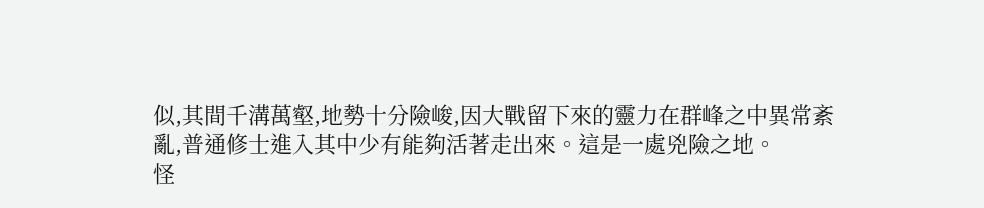似,其間千溝萬壑,地勢十分險峻,因大戰留下來的靈力在群峰之中異常紊亂,普通修士進入其中少有能夠活著走出來。這是一處兇險之地。
怪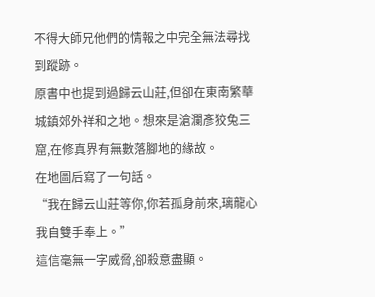不得大師兄他們的情報之中完全無法尋找到蹤跡。
原書中也提到過歸云山莊,但卻在東南繁華城鎮郊外祥和之地。想來是滄瀾彥狡兔三窟,在修真界有無數落腳地的緣故。
在地圖后寫了一句話。
“我在歸云山莊等你,你若孤身前來,璃龍心我自雙手奉上。”
這信毫無一字威脅,卻殺意盡顯。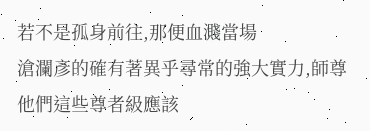若不是孤身前往,那便血濺當場
滄瀾彥的確有著異乎尋常的強大實力,師尊他們這些尊者級應該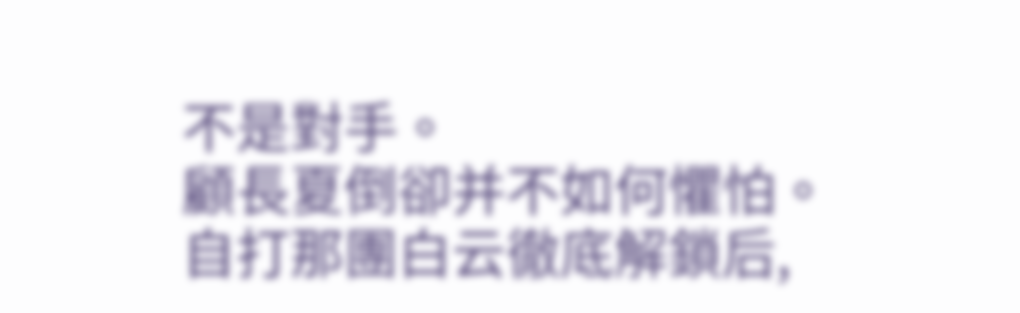不是對手。
顧長夏倒卻并不如何懼怕。
自打那團白云徹底解鎖后,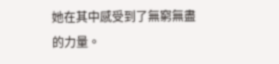她在其中感受到了無窮無盡的力量。